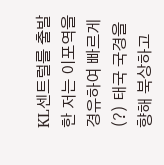KL센트럴를 출발한 저는 이포역을 경유하여 빠르게(?) 태국 국경을 향해 북상하고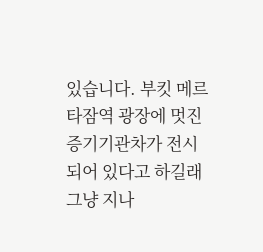있습니다. 부킷 메르타잠역 광장에 멋진 증기기관차가 전시되어 있다고 하길래 그냥 지나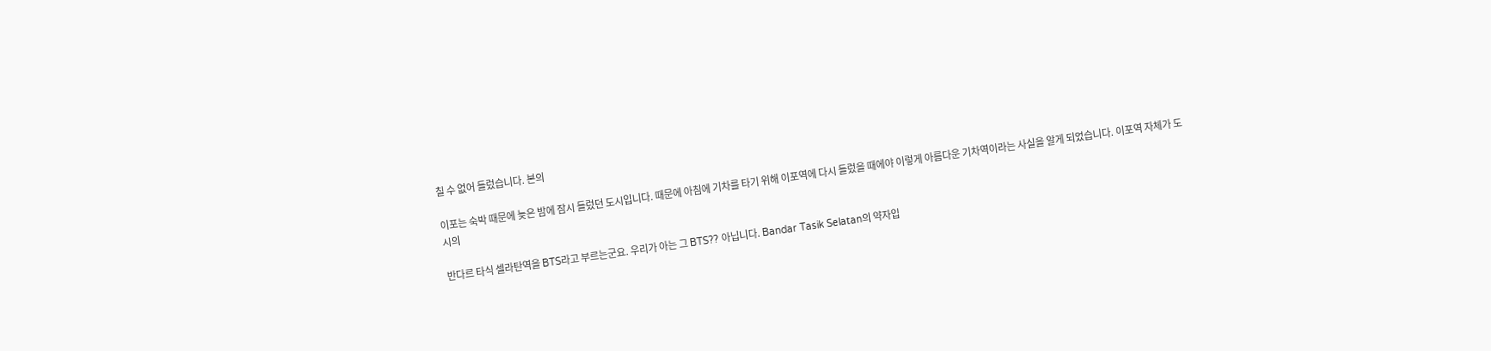칠 수 없어 들렀습니다. 본의

이포는 숙박 때문에 늦은 밤에 잠시 들렀던 도시입니다. 때문에 아침에 기차를 타기 위해 이포역에 다시 들렀을 때에야 이렇게 아름다운 기차역이라는 사실을 알게 되었습니다. 이포역 자체가 도시의

반다르 타식 셀라탄역을 BTS라고 부르는군요. 우리가 아는 그 BTS?? 아닙니다. Bandar Tasik Selatan의 약자입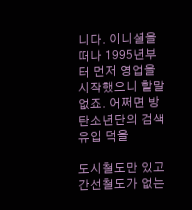니다. 이니셜을 떠나 1995년부터 먼저 영업을 시작했으니 할말 없죠. 어쩌면 방탄소년단의 검색유입 덕을

도시철도만 있고 간선철도가 없는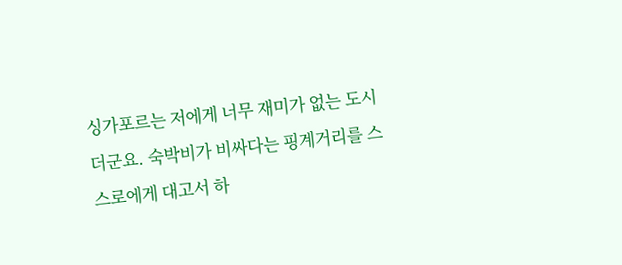싱가포르는 저에게 너무 재미가 없는 도시더군요. 숙박비가 비싸다는 핑계거리를 스스로에게 대고서 하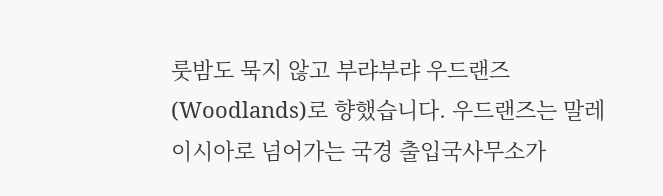룻밤도 묵지 않고 부랴부랴 우드랜즈(Woodlands)로 향했습니다. 우드랜즈는 말레이시아로 넘어가는 국경 출입국사무소가